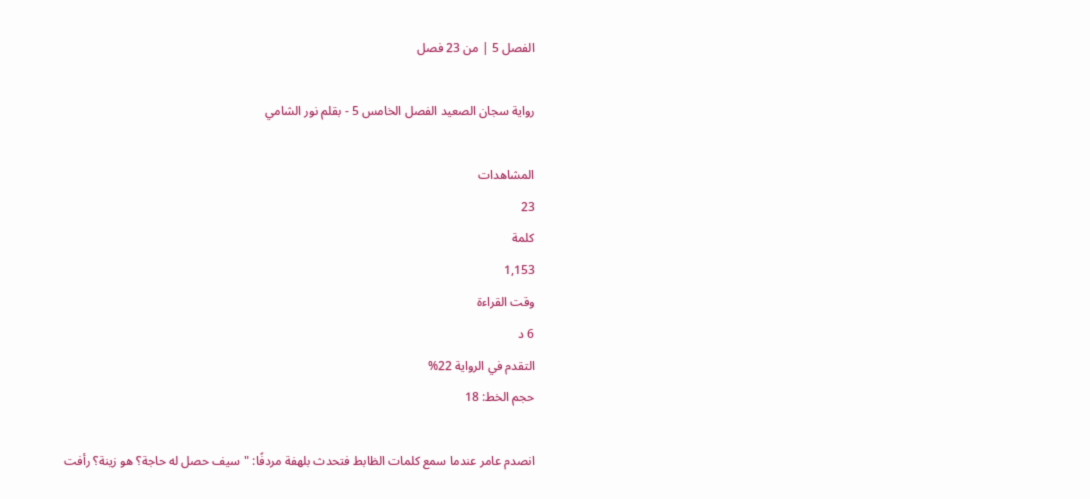الفصل 5 | من 23 فصل

رواية سجان الصعيد الفصل الخامس 5 - بقلم نور الشامي

المشاهدات
23
كلمة
1,153
وقت القراءة
6 د
التقدم في الرواية 22%
حجم الخط: 18

انصدم عامر عندما سمع كلمات الظابط فتحدث بلهفة مردفًا: "سيف حصل له حاجة؟ هو زينة؟ رأفت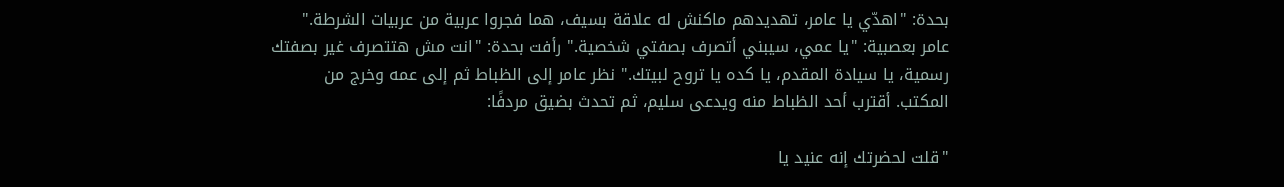بحدة: "اهدّي يا عامر، تهديدهم ماكنش له علاقة بسيف، هما فجروا عربية من عربيات الشرطة." عامر بعصبية: "يا عمي، سيبني أتصرف بصفتي شخصية." رأفت بحدة: "انت مش هتتصرف غير بصفتك رسمية، يا سيادة المقدم، يا كده يا تروح لبيتك." نظر عامر إلى الظباط ثم إلى عمه وخرج من المكتب. أقترب أحد الظباط منه ويدعى سليم، ثم تحدث بضيق مردفًا:

"قلت لحضرتك إنه عنيد يا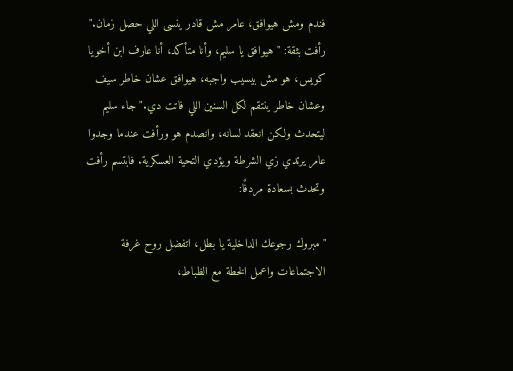فندم ومش هيوافق، عامر مش قادر ينسى اللي حصل زمان." رأفت بثقة: "هيوافق يا سليم، وأنا متأكد، أنا عارف ابن أخويا كويس، هو مش بيسيب واجبه، هيوافق عشان خاطر سيف وعشان خاطر ينتقم لكل السنين اللي فاتت دي." جاء سليم ليتحدث ولكن انعقد لسانه، وانصدم هو ورأفت عندما وجدوا عامر يرتدي زي الشرطة ويؤدي التحية العسكرية. فابتسم رأفت وتحدث بسعادة مردفًا:

"مبروك رجوعك الداخلية يا بطل، اتفضل روح غرفة الاجتماعات واعمل الخطة مع الظباط،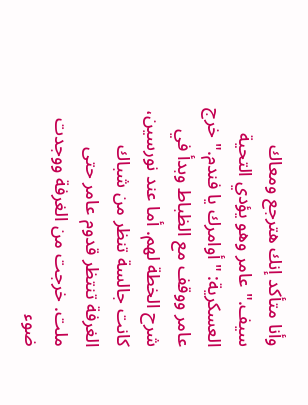وأنا متأكد إنك هترجع ومعاك سيف." عامر وهو يؤدي التحية العسكرية: "أوامرك يا فندم." خرج عامر ووقف مع الظباط وبدأ في شرح الخطة لهم. أما عند نورسين، كانت جالسة تنظر من شباك الغرفة تنتظر قدوم عامر حتى ملت. خرجت من الغرفة ووجدت ضوء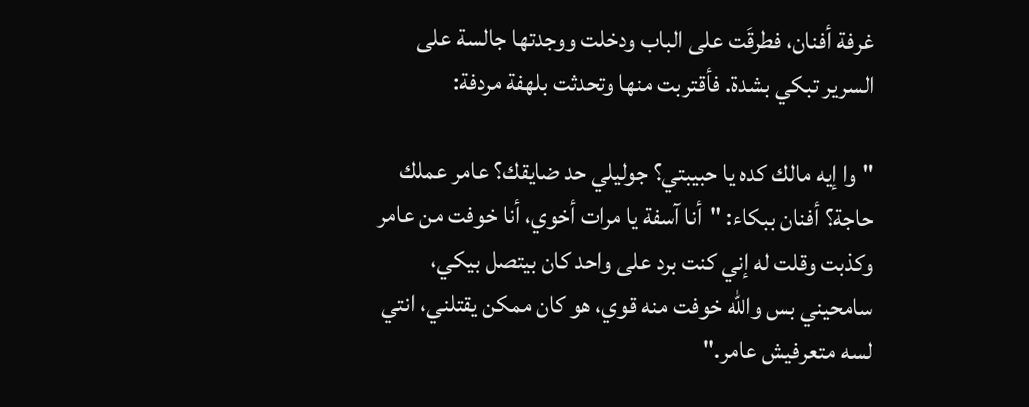غرفة أفنان، فطرقَت على الباب ودخلت ووجدتها جالسة على السرير تبكي بشدة. فأقتربت منها وتحدثت بلهفة مردفة:

"وا إيه مالك كده يا حبيبتي؟ جوليلي حد ضايقك؟ عامر عملك حاجة؟ أفنان ببكاء: "أنا آسفة يا مرات أخوي، أنا خوفت من عامر وكذبت وقلت له إني كنت برد على واحد كان بيتصل بيكي، سامحيني بس والله خوفت منه قوي، هو كان ممكن يقتلني، انتي لسه متعرفيش عامر."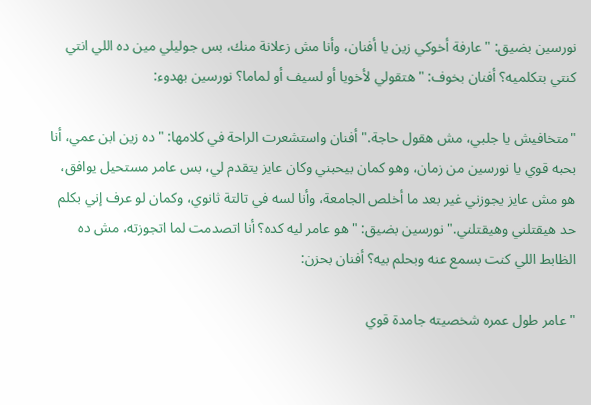نورسين بضيق: "عارفة أخوكي زين يا أفنان، وأنا مش زعلانة منك، بس جوليلي مين ده اللي انتي كنتي بتكلميه؟ أفنان بخوف: "هتقولي لأخويا أو لسيف أو لماما؟ نورسين بهدوء:

"متخافيش يا جلبي، مش هقول حاجة." أفنان واستشعرت الراحة في كلامها: "ده زين ابن عمي، أنا بحبه قوي يا نورسين من زمان، وهو كمان بيحبني وكان عايز يتقدم لي، بس عامر مستحيل يوافق، هو مش عايز يجوزني غير بعد ما أخلص الجامعة، وأنا لسه في تالتة ثانوي، وكمان لو عرف إني بكلم حد هيقتلني وهيقتلني." نورسين بضيق: "هو عامر ليه كده؟ أنا اتصدمت لما اتجوزته، مش ده الظابط اللي كنت بسمع عنه وبحلم بيه؟ أفنان بحزن:

"عامر طول عمره شخصيته جامدة قوي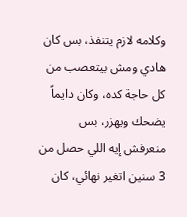وكلامه لازم يتنفذ، بس كان هادي ومش بيتعصب من كل حاجة كده، وكان دايماً يضحك ويهزر، بس منعرفش إيه اللي حصل من 3 سنين اتغير نهائي، كان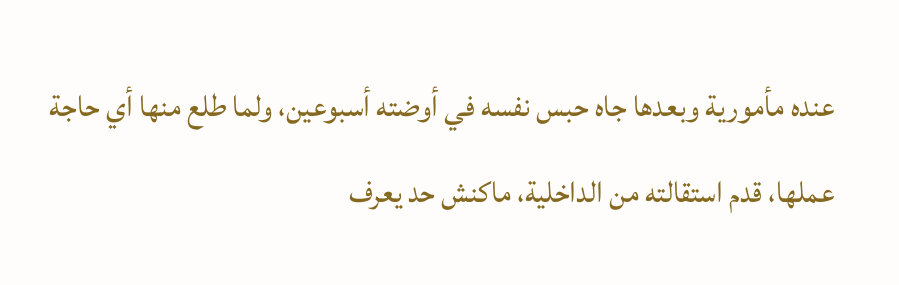عنده مأمورية وبعدها جاه حبس نفسه في أوضته أسبوعين، ولما طلع منها أي حاجة عملها، قدم استقالته من الداخلية، ماكنش حد يعرف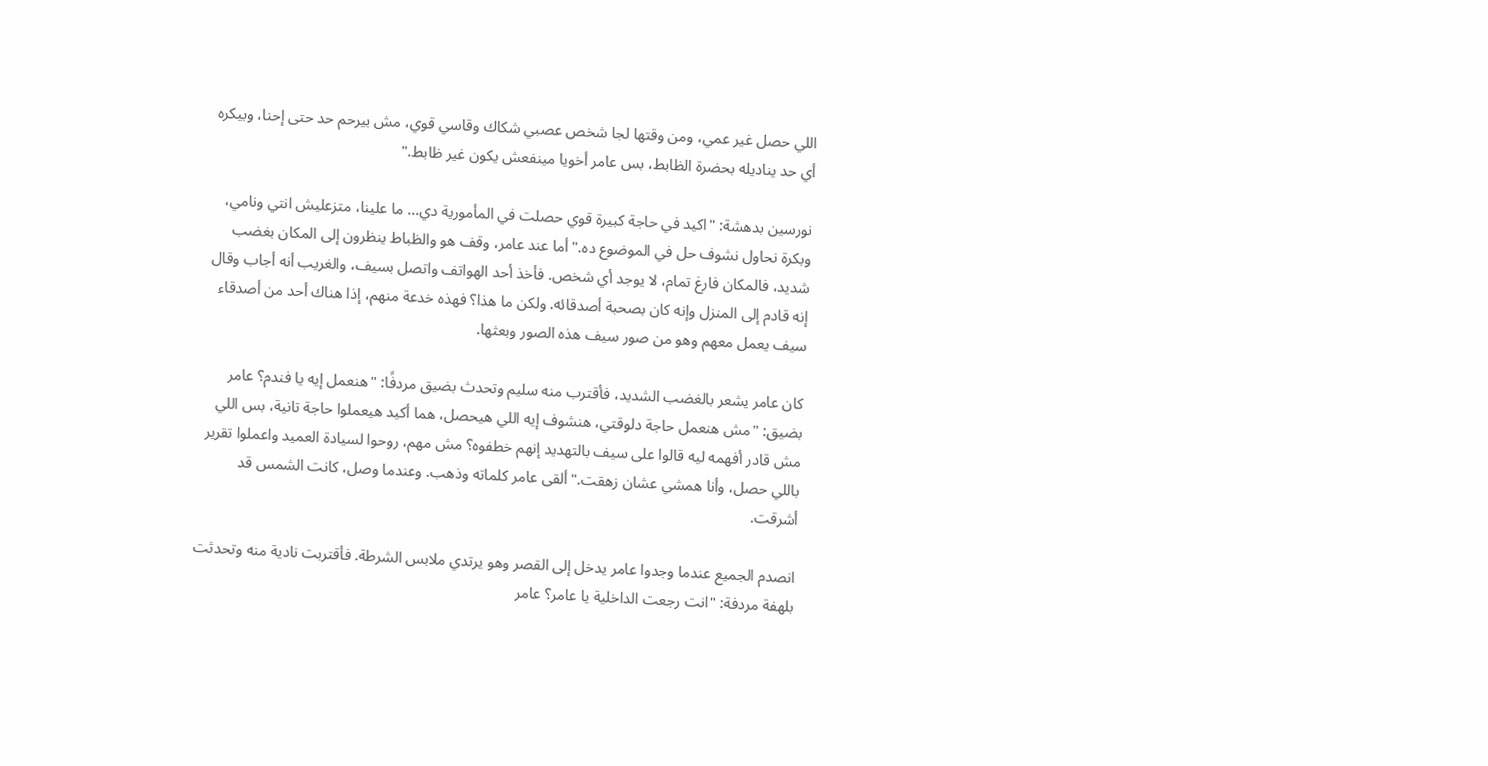اللي حصل غير عمي، ومن وقتها لجا شخص عصبي شكاك وقاسي قوي، مش بيرحم حد حتى إحنا، وبيكره أي حد يناديله بحضرة الظابط، بس عامر أخويا مينفعش يكون غير ظابط."

نورسين بدهشة: "اكيد في حاجة كبيرة قوي حصلت في المأمورية دي... ما علينا، متزعليش انتي ونامي، وبكرة نحاول نشوف حل في الموضوع ده." أما عند عامر، وقف هو والظباط ينظرون إلى المكان بغضب شديد، فالمكان فارغ تمام، لا يوجد أي شخص. فأخذ أحد الهواتف واتصل بسيف، والغريب أنه أجاب وقال إنه قادم إلى المنزل وإنه كان بصحبة أصدقائه. ولكن ما هذا؟ فهذه خدعة منهم، إذا هناك أحد من أصدقاء سيف يعمل معهم وهو من صور سيف هذه الصور وبعثها.

كان عامر يشعر بالغضب الشديد، فأقترب منه سليم وتحدث بضيق مردفًا: "هنعمل إيه يا فندم؟ عامر بضيق: "مش هنعمل حاجة دلوقتي، هنشوف إيه اللي هيحصل، هما أكيد هيعملوا حاجة تانية، بس اللي مش قادر أفهمه ليه قالوا على سيف بالتهديد إنهم خطفوه؟ مش مهم، روحوا لسيادة العميد واعملوا تقرير باللي حصل، وأنا همشي عشان زهقت." ألقى عامر كلماته وذهب. وعندما وصل، كانت الشمس قد أشرقت.

انصدم الجميع عندما وجدوا عامر يدخل إلى القصر وهو يرتدي ملابس الشرطة. فأقتربت نادية منه وتحدثت بلهفة مردفة: "انت رجعت الداخلية يا عامر؟ عامر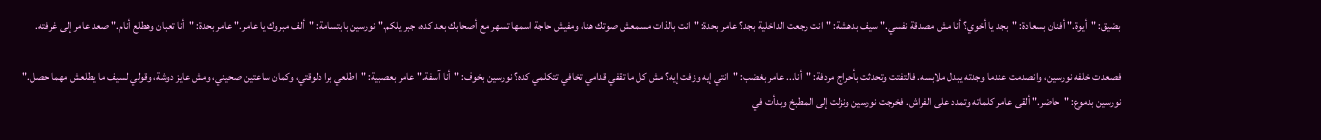بضيق: "أيوة." أفنان بسعادة: "بجد يا أخوي؟ أنا مش مصدقة نفسي." سيف بدهشة: "انت رجعت الداخلية بجد؟ عامر بحدة: "انت بالذات مسمعش صوتك هنا، ومفيش حاجة اسمها تسهر مع أصحابك بعد كده، جبر يلكم." نورسين بابتسامة: "ألف مبروك يا عامر." عامر بحدة: "أنا تعبان وهطلع أنام." صعد عامر إلى غرفته.

فصعدت خلفه نورسين، وانصدمت عندما وجدته يبدل ملابسه. فالتفتت وتحدثت بأحراج مردفة: "أنا... عامر بغضب: "انتي إيه وزفت إيه؟ مش كل ما تقفي قدامي تخافي تتكلمي كده؟ نورسين بخوف: "أنا آسفة." عامر بعصبية: "اطلعي برا دلوقتي، وكمان ساعتين صحيني، ومش عايز دوشة، وقولي لسيف ما يطلعش مهما حصل." نورسين بدموع: "حاضر." ألقى عامر كلماته وتمدد على الفراش. فخرجت نورسين ونزلت إلى المطبخ وبدأت في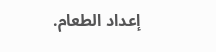إعداد الطعام.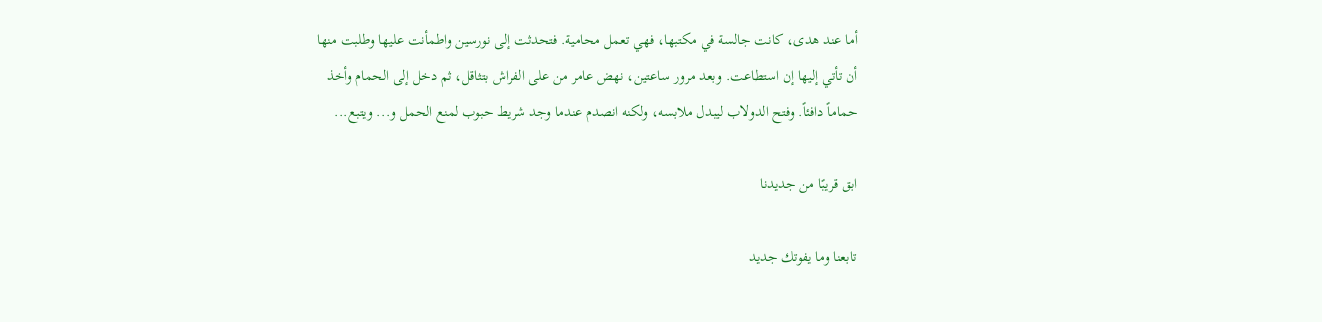أما عند هدى، كانت جالسة في مكتبها، فهي تعمل محامية. فتحدثت إلى نورسين واطمأنت عليها وطلبت منها أن تأتي إليها إن استطاعت. وبعد مرور ساعتين، نهض عامر من على الفراش بتثاقل، ثم دخل إلى الحمام وأخذ حماماً دافئاً. وفتح الدولاب ليبدل ملابسه، ولكنه انصدم عندما وجد شريط حبوب لمنع الحمل و... ويتبع...

ابق قريبًا من جديدنا

تابعنا وما يفوتك جديد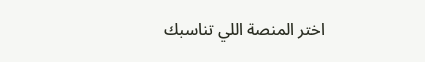اختر المنصة اللي تناسبك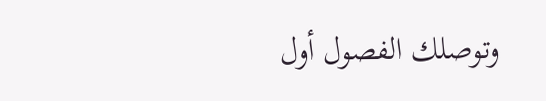وتوصلك الفصول أول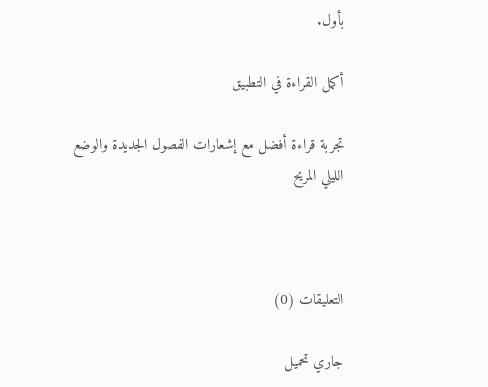بأول.

أكمل القراءة في التطبيق

تجربة قراءة أفضل مع إشعارات الفصول الجديدة والوضع الليلي المريح



التعليقات (0)

جاري تحميل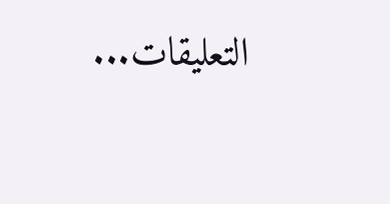التعليقات...